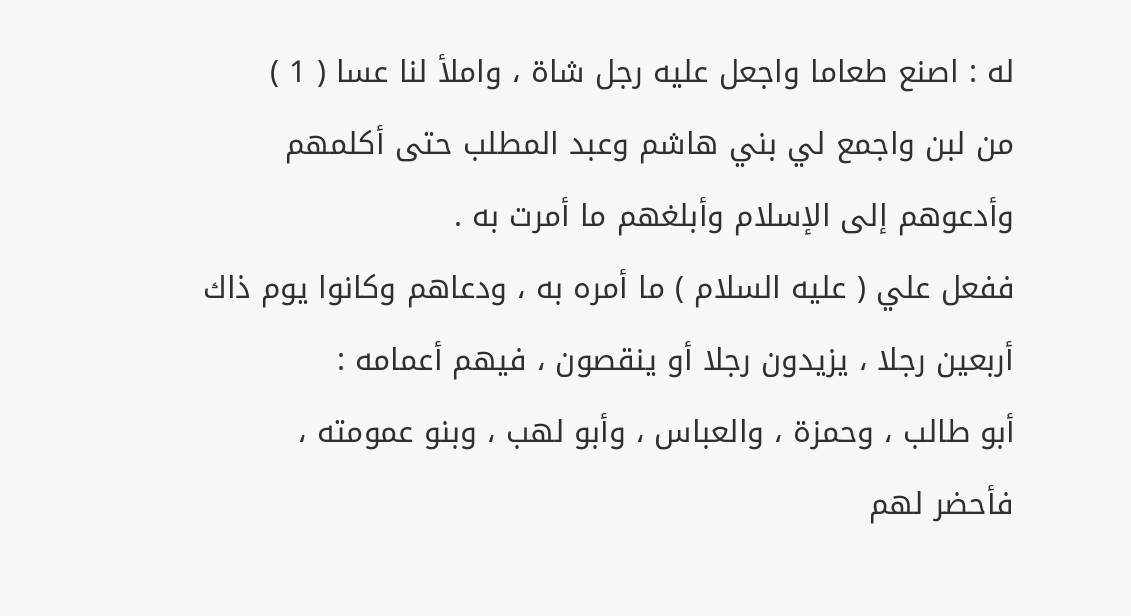له : اصنع طعاما واجعل عليه رجل شاة ، واملأ لنا عسا ( 1 )
من لبن واجمع لي بني هاشم وعبد المطلب حتى أكلمهم
وأدعوهم إلى الإسلام وأبلغهم ما أمرت به .
ففعل علي ( عليه السلام ) ما أمره به ، ودعاهم وكانوا يوم ذاك
أربعين رجلا ، يزيدون رجلا أو ينقصون ، فيهم أعمامه :
أبو طالب ، وحمزة ، والعباس ، وأبو لهب ، وبنو عمومته ،
فأحضر لهم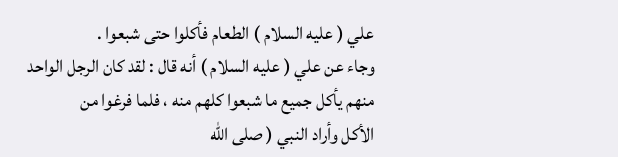علي ( عليه السلام ) الطعام فأكلوا حتى شبعوا .
وجاء عن علي ( عليه السلام ) أنه قال : لقد كان الرجل الواحد
منهم يأكل جميع ما شبعوا كلهم منه ، فلما فرغوا من
الأكل وأراد النبي ( صلى الله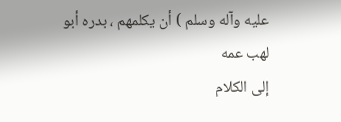عليه وآله وسلم ) أن يكلمهم ، بدره أبو لهب عمه
إلى الكلام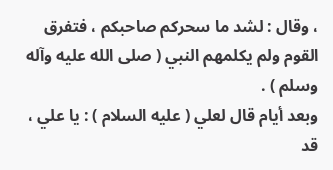، وقال : لشد ما سحركم صاحبكم ، فتفرق
القوم ولم يكلمهم النبي ( صلى الله عليه وآله وسلم ) .
وبعد أيام قال لعلي ( عليه السلام ) : يا علي ، قد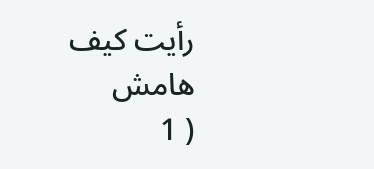رأيت كيف
هامش
( 1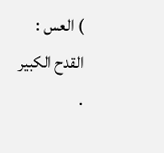) العس : القدح الكبير .